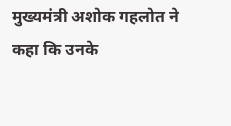मुख्यमंत्री अशोक गहलोत ने कहा कि उनके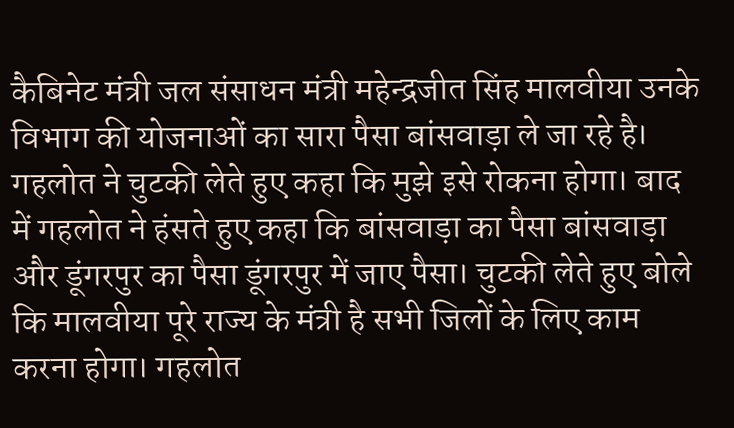कैबिनेट मंत्री जल संसाधन मंत्री महेन्द्रजीत सिंह मालवीया उनके विभाग की योजनाओं का सारा पैसा बांसवाड़ा ले जा रहे है। गहलोत ने चुटकी लेते हुए कहा कि मुझे इसे रोकना होगा। बाद में गहलोत ने हंसते हुए कहा कि बांसवाड़ा का पैसा बांसवाड़ा और डूंगरपुर का पैसा डूंगरपुर में जाए पैसा। चुटकी लेते हुए बोले कि मालवीया पूरे राज्य के मंत्री है सभी जिलों के लिए काम करना होगा। गहलोत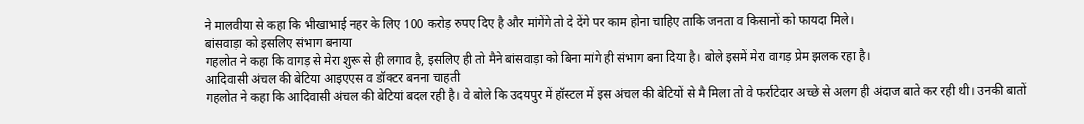ने मालवीया से कहा कि भीखाभाई नहर के लिए 100 करोड़ रुपए दिए है और मांगेंगे तो दे देंगे पर काम होना चाहिए ताकि जनता व किसानों को फायदा मिले।
बांसवाड़ा को इसलिए संभाग बनाया
गहलोत ने कहा कि वागड़ से मेरा शुरू से ही लगाव है, इसलिए ही तो मैने बांसवाड़ा को बिना मांगे ही संभाग बना दिया है। बोले इसमें मेरा वागड़ प्रेम झलक रहा है।
आदिवासी अंचल की बेटिया आइएएस व डॉक्टर बनना चाहती
गहलोत ने कहा कि आदिवासी अंचल की बेटियां बदल रही है। वे बोले कि उदयपुर में हॉस्टल में इस अंचल की बेटियों से मै मिला तो वे फर्राटेदार अच्छे से अलग ही अंदाज बाते कर रही थी। उनकी बातों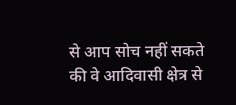से आप सोच नहीं सकते की वे आदिवासी क्षेत्र से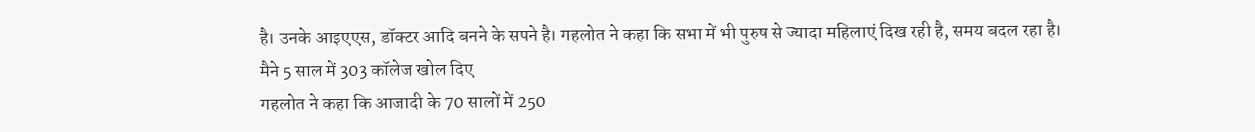है। उनके आइएएस, डॉक्टर आदि बनने के सपने है। गहलोत ने कहा कि सभा में भी पुरुष से ज्यादा महिलाएं दिख रही है, समय बदल रहा है।
मैने 5 साल में 303 कॉलेज खोल दिए
गहलोत ने कहा कि आजादी के 70 सालों में 250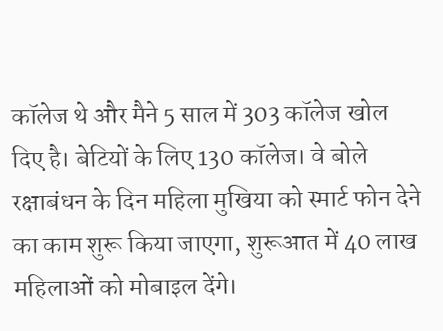कॉलेज थे और मैने 5 साल में 303 कॉलेज खोल दिए है। बेटियों के लिए 130 कॉलेज। वे बोले रक्षाबंधन के दिन महिला मुखिया को स्मार्ट फोन देने का काम शुरू किया जाएगा, शुरूआत में 40 लाख महिलाओं को मोबाइल देंगे।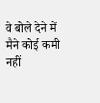वे बोले देने में मैने कोई कमी नहीं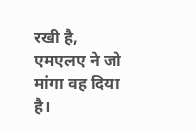रखी है, एमएलए ने जो मांगा वह दिया है।